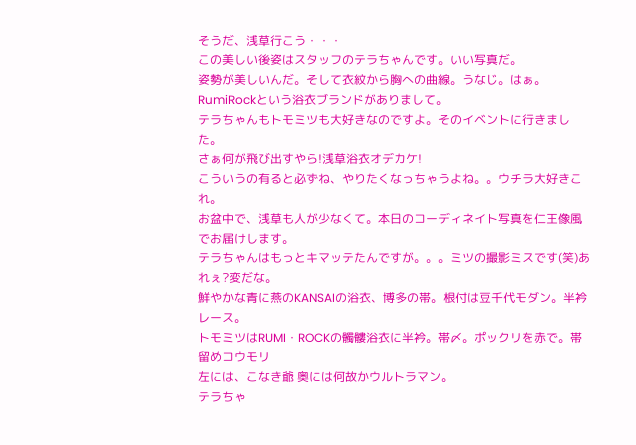そうだ、浅草行こう・・・
この美しい後姿はスタッフのテラちゃんです。いい写真だ。
姿勢が美しいんだ。そして衣紋から胸への曲線。うなじ。はぁ。
RumiRockという浴衣ブランドがありまして。
テラちゃんもトモミツも大好きなのですよ。そのイベントに行きました。
さぁ何が飛び出すやら!浅草浴衣オデカケ!
こういうの有ると必ずね、やりたくなっちゃうよね。。ウチラ大好きこれ。
お盆中で、浅草も人が少なくて。本日のコーディネイト写真を仁王像風でお届けします。
テラちゃんはもっとキマッテたんですが。。。ミツの撮影ミスです(笑)あれぇ?変だな。
鮮やかな青に燕のKANSAIの浴衣、博多の帯。根付は豆千代モダン。半衿レース。
トモミツはRUMI・ROCKの髑髏浴衣に半衿。帯〆。ポックリを赤で。帯留めコウモリ
左には、こなき爺 奥には何故かウルトラマン。
テラちゃ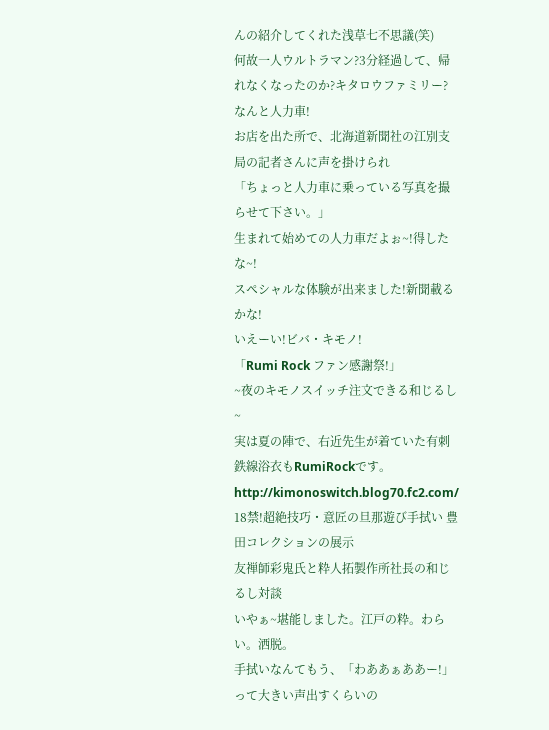んの紹介してくれた浅草七不思議(笑)
何故一人ウルトラマン?3分経過して、帰れなくなったのか?キタロウファミリー?
なんと人力車!
お店を出た所で、北海道新聞社の江別支局の記者さんに声を掛けられ
「ちょっと人力車に乗っている写真を撮らせて下さい。」
生まれて始めての人力車だよぉ~!得したな~!
スペシャルな体験が出来ました!新聞載るかな!
いえーい!ビバ・キモノ!
「Rumi Rock ファン感謝祭!」
~夜のキモノスイッチ注文できる和じるし~
実は夏の陣で、右近先生が着ていた有刺鉄線浴衣もRumiRockです。
http://kimonoswitch.blog70.fc2.com/
18禁!超絶技巧・意匠の旦那遊び手拭い 豊田コレクションの展示
友禅師彩鬼氏と粋人拓製作所社長の和じるし対談
いやぁ~堪能しました。江戸の粋。わらい。洒脱。
手拭いなんてもう、「わああぁああー!」って大きい声出すくらいの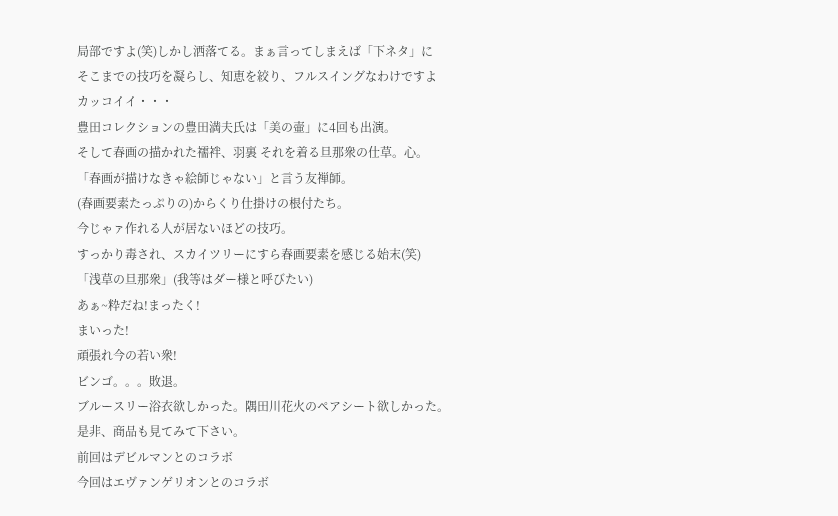局部ですよ(笑)しかし洒落てる。まぁ言ってしまえば「下ネタ」に
そこまでの技巧を凝らし、知恵を絞り、フルスイングなわけですよ
カッコイイ・・・
豊田コレクションの豊田満夫氏は「美の壷」に4回も出演。
そして春画の描かれた襦袢、羽裏 それを着る旦那衆の仕草。心。
「春画が描けなきゃ絵師じゃない」と言う友禅師。
(春画要素たっぷりの)からくり仕掛けの根付たち。
今じゃァ作れる人が居ないほどの技巧。
すっかり毒され、スカイツリーにすら春画要素を感じる始末(笑)
「浅草の旦那衆」(我等はダー様と呼びたい)
あぁ~粋だね!まったく!
まいった!
頑張れ今の若い衆!
ビンゴ。。。敗退。
ブルースリー浴衣欲しかった。隅田川花火のペアシート欲しかった。
是非、商品も見てみて下さい。
前回はデビルマンとのコラボ
今回はエヴァンゲリオンとのコラボ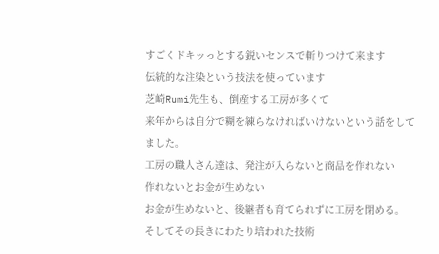すごくドキッっとする鋭いセンスで斬りつけて来ます
伝統的な注染という技法を使っています
芝崎Rumi先生も、倒産する工房が多くて
来年からは自分で糊を練らなければいけないという話をしてました。
工房の職人さん達は、発注が入らないと商品を作れない
作れないとお金が生めない
お金が生めないと、後継者も育てられずに工房を閉める。
そしてその長きにわたり培われた技術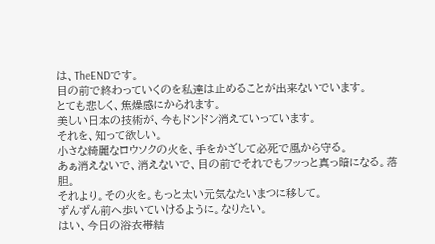は、TheENDです。
目の前で終わっていくのを私達は止めることが出来ないでいます。
とても悲しく、焦燥感にかられます。
美しい日本の技術が、今もドンドン消えていっています。
それを、知って欲しい。
小さな綺麗なロウソクの火を、手をかざして必死で風から守る。
あぁ消えないで、消えないで、目の前でそれでもフッっと真っ暗になる。落胆。
それより。その火を。もっと太い元気なたいまつに移して。
ずんずん前へ歩いていけるように。なりたい。
はい、今日の浴衣帯結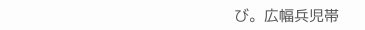び。広幅兵児帯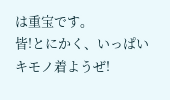は重宝です。
皆!とにかく、いっぱいキモノ着ようぜ!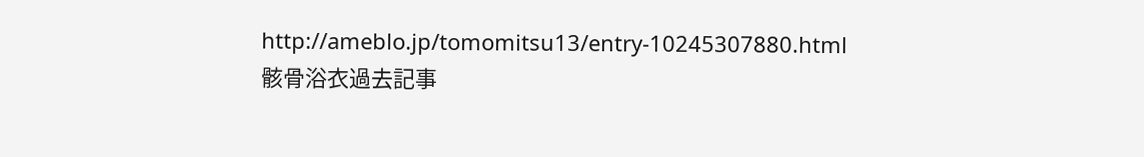http://ameblo.jp/tomomitsu13/entry-10245307880.html
骸骨浴衣過去記事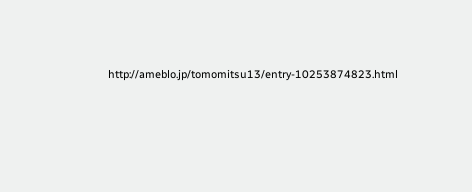http://ameblo.jp/tomomitsu13/entry-10253874823.html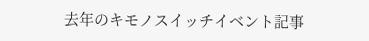去年のキモノスイッチイベント記事